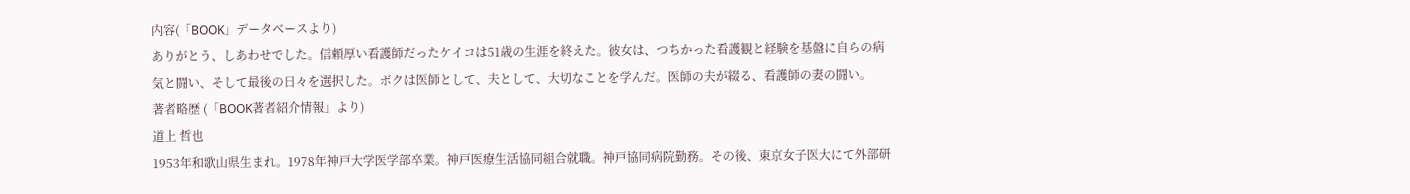内容(「BOOK」データベースより)
ありがとう、しあわせでした。信頼厚い看護師だったケイコは51歳の生涯を終えた。彼女は、つちかった看護観と経験を基盤に自らの病気と闘い、そして最後の日々を選択した。ボクは医師として、夫として、大切なことを学んだ。医師の夫が綴る、看護師の妻の闘い。
著者略歴 (「BOOK著者紹介情報」より)
道上 哲也
1953年和歌山県生まれ。1978年神戸大学医学部卒業。神戸医療生活協同組合就職。神戸協同病院勤務。その後、東京女子医大にて外部研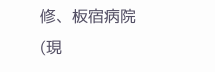修、板宿病院(現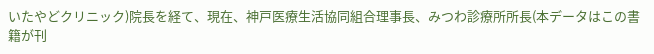いたやどクリニック)院長を経て、現在、神戸医療生活協同組合理事長、みつわ診療所所長(本データはこの書籍が刊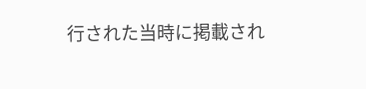行された当時に掲載され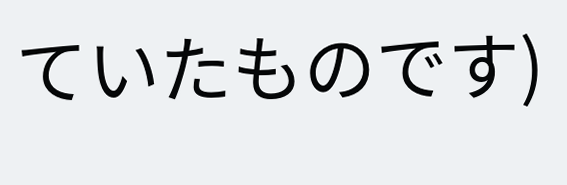ていたものです)